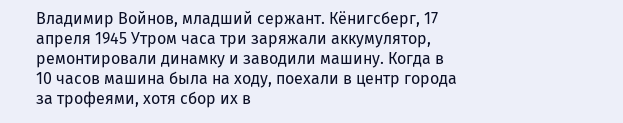Владимир Войнов, младший сержант. Кёнигсберг, 17 апреля 1945 Утром часа три заряжали аккумулятор, ремонтировали динамку и заводили машину. Когда в 10 часов машина была на ходу, поехали в центр города за трофеями, хотя сбор их в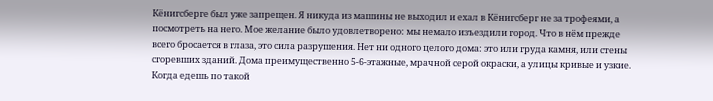Кёнигсберге был уже запрещен. Я никуда из машины не выходил и ехал в Кёнигсберг не за трофеями, а посмотреть на него. Мое желание было удовлетворено: мы немало изъездили город. Что в нём прежде всего бросается в глаза, это сила разрушения. Нет ни одного целого дома: это или груда камня, или стены сгоревших зданий. Дома преимущественно 5-6-этажные, мрачной серой окраски, а улицы кривые и узкие. Когда едешь по такой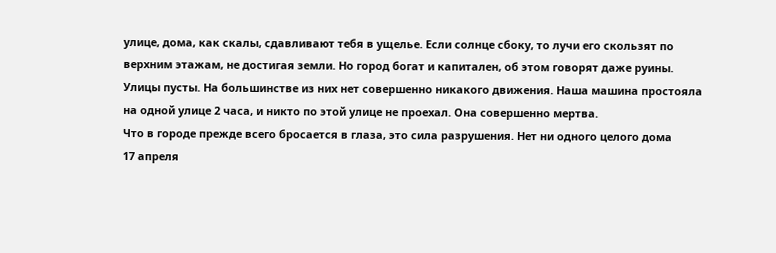улице, дома, как скалы, сдавливают тебя в ущелье. Если солнце сбоку, то лучи его скользят по верхним этажам, не достигая земли. Но город богат и капитален, об этом говорят даже руины. Улицы пусты. На большинстве из них нет совершенно никакого движения. Наша машина простояла на одной улице 2 часа, и никто по этой улице не проехал. Она совершенно мертва.
Что в городе прежде всего бросается в глаза, это сила разрушения. Нет ни одного целого дома
17 апреля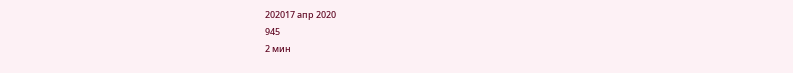202017 апр 2020
945
2 мин